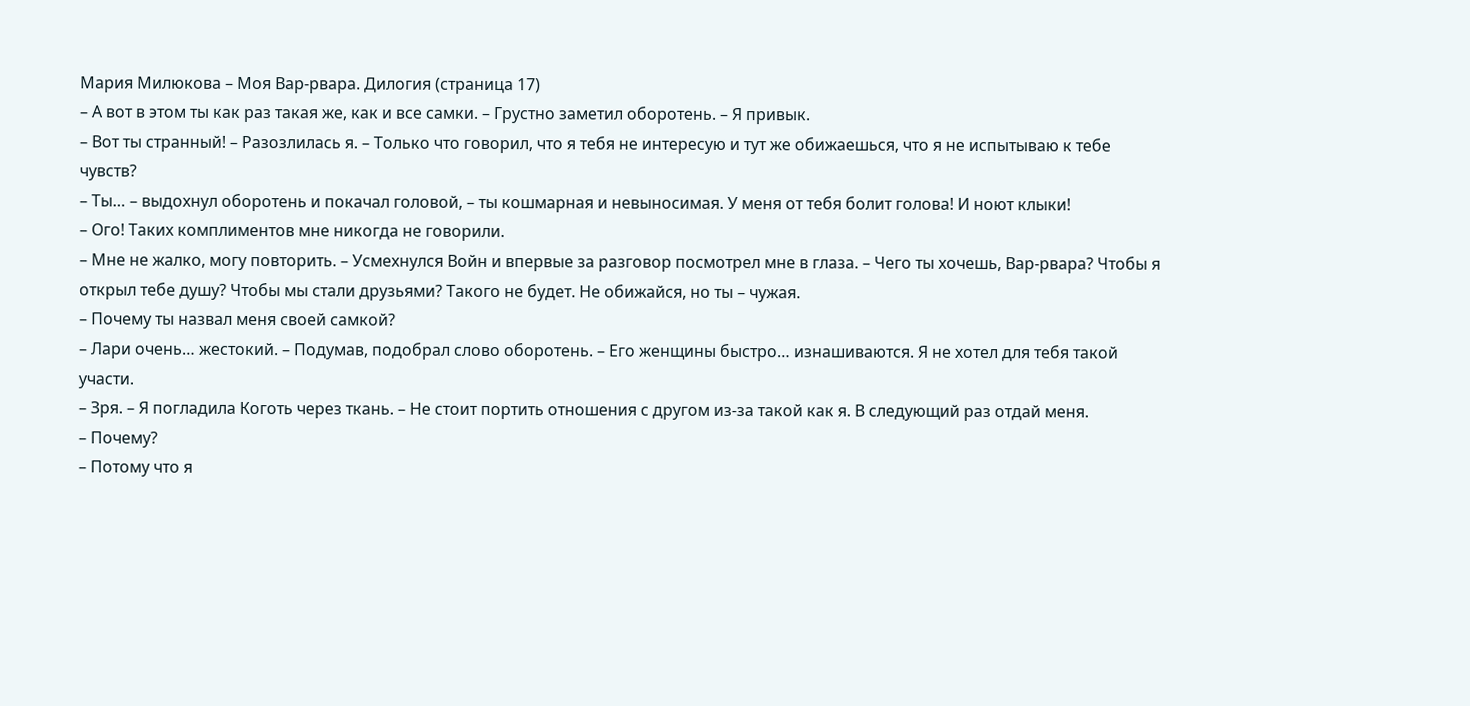Мария Милюкова – Моя Вар-рвара. Дилогия (страница 17)
– А вот в этом ты как раз такая же, как и все самки. – Грустно заметил оборотень. – Я привык.
– Вот ты странный! – Разозлилась я. – Только что говорил, что я тебя не интересую и тут же обижаешься, что я не испытываю к тебе чувств?
– Ты… – выдохнул оборотень и покачал головой, – ты кошмарная и невыносимая. У меня от тебя болит голова! И ноют клыки!
– Ого! Таких комплиментов мне никогда не говорили.
– Мне не жалко, могу повторить. – Усмехнулся Войн и впервые за разговор посмотрел мне в глаза. – Чего ты хочешь, Вар-рвара? Чтобы я открыл тебе душу? Чтобы мы стали друзьями? Такого не будет. Не обижайся, но ты – чужая.
– Почему ты назвал меня своей самкой?
– Лари очень… жестокий. – Подумав, подобрал слово оборотень. – Его женщины быстро… изнашиваются. Я не хотел для тебя такой участи.
– Зря. – Я погладила Коготь через ткань. – Не стоит портить отношения с другом из-за такой как я. В следующий раз отдай меня.
– Почему?
– Потому что я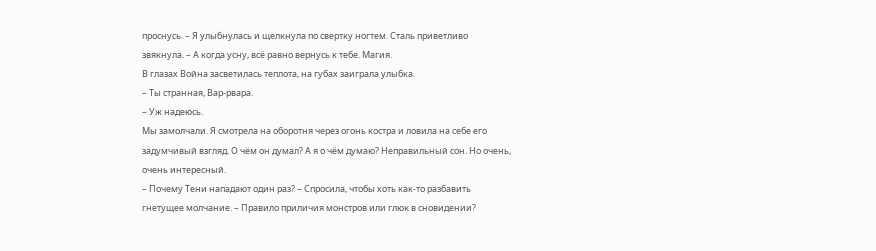проснусь. – Я улыбнулась и щелкнула по свертку ногтем. Сталь приветливо звякнула. – А когда усну, всё равно вернусь к тебе. Магия.
В глазах Война засветилась теплота, на губах заиграла улыбка.
– Ты странная, Вар-рвара.
– Уж надеюсь.
Мы замолчали. Я смотрела на оборотня через огонь костра и ловила на себе его задумчивый взгляд. О чём он думал? А я о чём думаю? Неправильный сон. Но очень, очень интересный.
– Почему Тени нападают один раз? – Спросила, чтобы хоть как-то разбавить гнетущее молчание. – Правило приличия монстров или глюк в сновидении?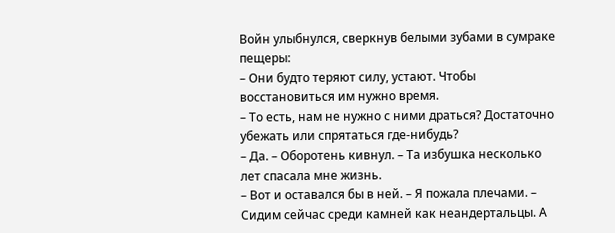Войн улыбнулся, сверкнув белыми зубами в сумраке пещеры:
– Они будто теряют силу, устают. Чтобы восстановиться им нужно время.
– То есть, нам не нужно с ними драться? Достаточно убежать или спрятаться где-нибудь?
– Да. – Оборотень кивнул. – Та избушка несколько лет спасала мне жизнь.
– Вот и оставался бы в ней. – Я пожала плечами. – Сидим сейчас среди камней как неандертальцы. А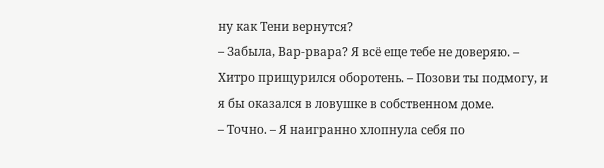ну как Тени вернутся?
– Забыла, Вар-рвара? Я всё еще тебе не доверяю. – Хитро прищурился оборотень. – Позови ты подмогу, и я бы оказался в ловушке в собственном доме.
– Точно. – Я наигранно хлопнула себя по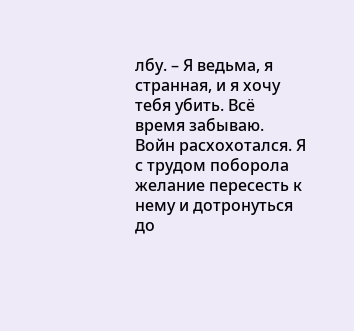лбу. – Я ведьма, я странная, и я хочу тебя убить. Всё время забываю.
Войн расхохотался. Я с трудом поборола желание пересесть к нему и дотронуться до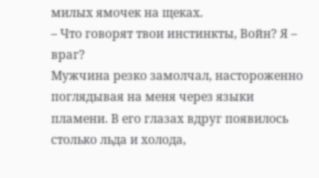милых ямочек на щеках.
– Что говорят твои инстинкты, Войн? Я – враг?
Мужчина резко замолчал, настороженно поглядывая на меня через языки пламени. В его глазах вдруг появилось столько льда и холода,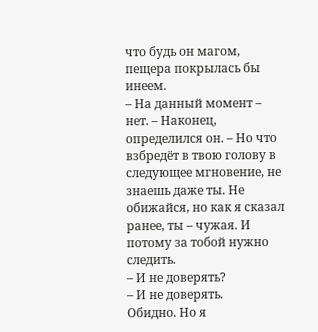что будь он магом, пещера покрылась бы инеем.
– На данный момент – нет. – Наконец, определился он. – Но что взбредёт в твою голову в следующее мгновение, не знаешь даже ты. Не обижайся, но как я сказал ранее, ты – чужая. И потому за тобой нужно следить.
– И не доверять?
– И не доверять.
Обидно. Но я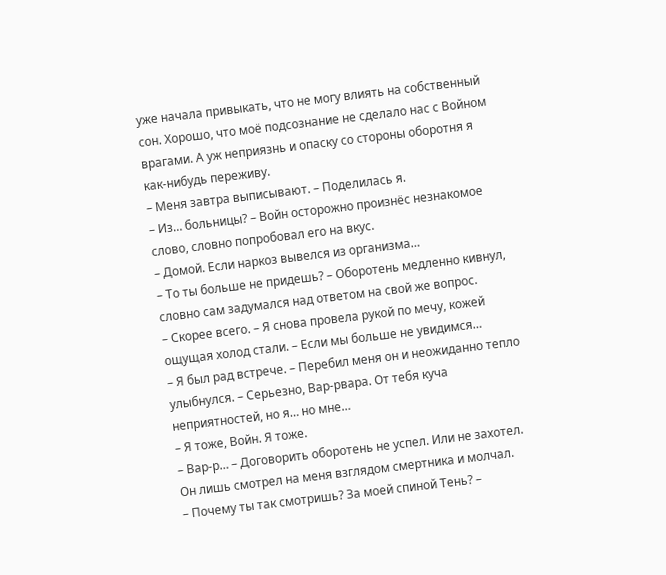уже начала привыкать, что не могу влиять на собственный сон. Хорошо, что моё подсознание не сделало нас с Войном врагами. А уж неприязнь и опаску со стороны оборотня я как-нибудь переживу.
– Меня завтра выписывают. – Поделилась я.
– Из… больницы? – Войн осторожно произнёс незнакомое слово, словно попробовал его на вкус.
– Домой. Если наркоз вывелся из организма…
– То ты больше не придешь? – Оборотень медленно кивнул, словно сам задумался над ответом на свой же вопрос.
– Скорее всего. – Я снова провела рукой по мечу, кожей ощущая холод стали. – Если мы больше не увидимся…
– Я был рад встрече. – Перебил меня он и неожиданно тепло улыбнулся. – Серьезно, Вар-рвара. От тебя куча неприятностей, но я… но мне…
– Я тоже, Войн. Я тоже.
– Вар-р… – Договорить оборотень не успел. Или не захотел. Он лишь смотрел на меня взглядом смертника и молчал.
– Почему ты так смотришь? За моей спиной Тень? –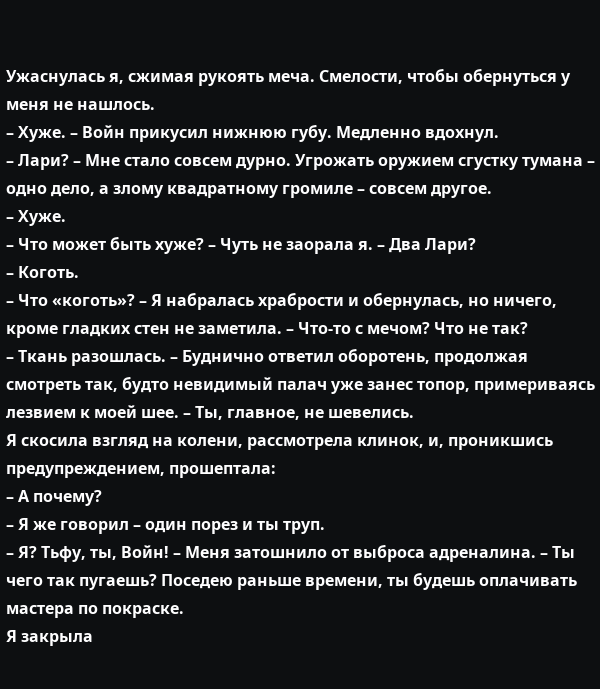Ужаснулась я, сжимая рукоять меча. Смелости, чтобы обернуться у меня не нашлось.
– Хуже. – Войн прикусил нижнюю губу. Медленно вдохнул.
– Лари? – Мне стало совсем дурно. Угрожать оружием сгустку тумана – одно дело, а злому квадратному громиле – совсем другое.
– Хуже.
– Что может быть хуже? – Чуть не заорала я. – Два Лари?
– Коготь.
– Что «коготь»? – Я набралась храбрости и обернулась, но ничего, кроме гладких стен не заметила. – Что-то с мечом? Что не так?
– Ткань разошлась. – Буднично ответил оборотень, продолжая смотреть так, будто невидимый палач уже занес топор, примериваясь лезвием к моей шее. – Ты, главное, не шевелись.
Я скосила взгляд на колени, рассмотрела клинок, и, проникшись предупреждением, прошептала:
– А почему?
– Я же говорил – один порез и ты труп.
– Я? Тьфу, ты, Войн! – Меня затошнило от выброса адреналина. – Ты чего так пугаешь? Поседею раньше времени, ты будешь оплачивать мастера по покраске.
Я закрыла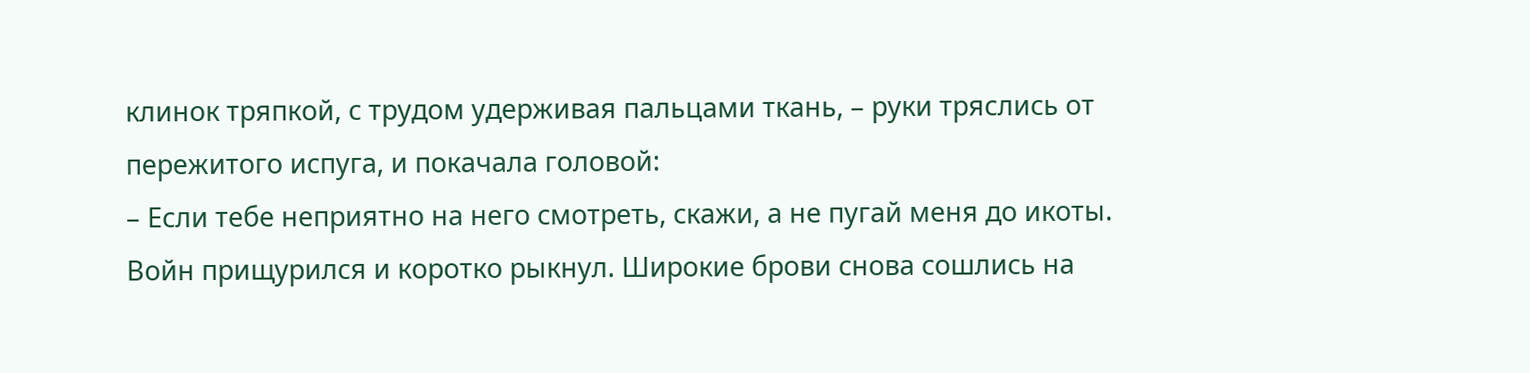клинок тряпкой, с трудом удерживая пальцами ткань, – руки тряслись от пережитого испуга, и покачала головой:
– Если тебе неприятно на него смотреть, скажи, а не пугай меня до икоты.
Войн прищурился и коротко рыкнул. Широкие брови снова сошлись на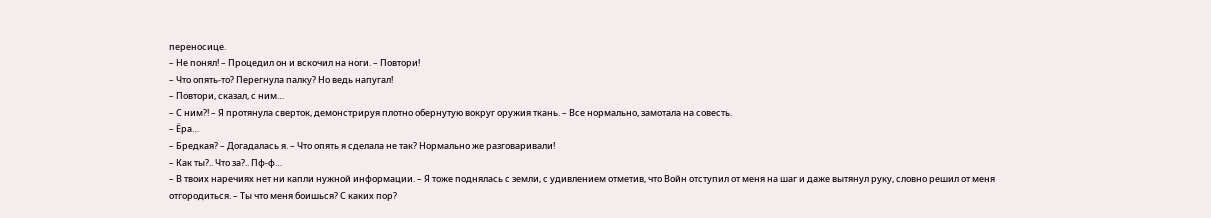переносице.
– Не понял! – Процедил он и вскочил на ноги. – Повтори!
– Что опять-то? Перегнула палку? Но ведь напугал!
– Повтори, сказал, с ним…
– С ним?! – Я протянула сверток, демонстрируя плотно обернутую вокруг оружия ткань. – Все нормально, замотала на совесть.
– Ёра…
– Бредкая? – Догадалась я. – Что опять я сделала не так? Нормально же разговаривали!
– Как ты?.. Что за?.. Пф-ф…
– В твоих наречиях нет ни капли нужной информации. – Я тоже поднялась с земли, с удивлением отметив, что Войн отступил от меня на шаг и даже вытянул руку, словно решил от меня отгородиться. – Ты что меня боишься? С каких пор?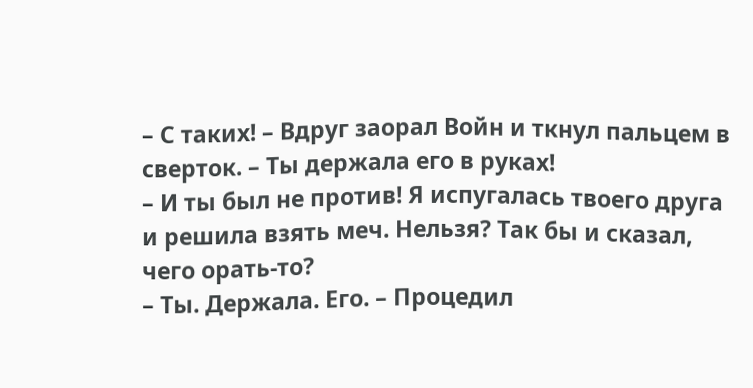– С таких! – Вдруг заорал Войн и ткнул пальцем в сверток. – Ты держала его в руках!
– И ты был не против! Я испугалась твоего друга и решила взять меч. Нельзя? Так бы и сказал, чего орать-то?
– Ты. Держала. Его. – Процедил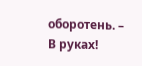оборотень. – В руках!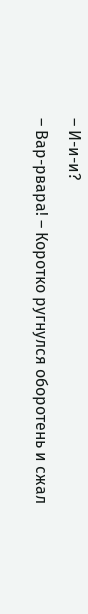– И-и-и?
– Вар-рвара! – Коротко ругнулся оборотень и сжал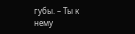губы. – Ты к нему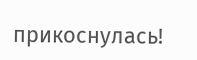прикоснулась!